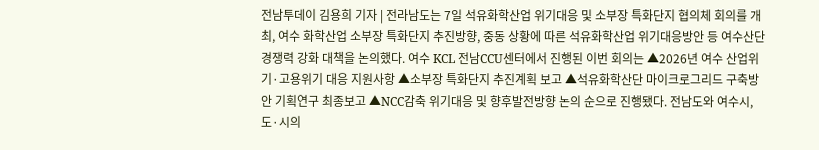전남투데이 김용희 기자 | 전라남도는 7일 석유화학산업 위기대응 및 소부장 특화단지 협의체 회의를 개최, 여수 화학산업 소부장 특화단지 추진방향, 중동 상황에 따른 석유화학산업 위기대응방안 등 여수산단 경쟁력 강화 대책을 논의했다. 여수 KCL 전남CCU센터에서 진행된 이번 회의는 ▲2026년 여수 산업위기·고용위기 대응 지원사항 ▲소부장 특화단지 추진계획 보고 ▲석유화학산단 마이크로그리드 구축방안 기획연구 최종보고 ▲NCC감축 위기대응 및 향후발전방향 논의 순으로 진행됐다. 전남도와 여수시, 도·시의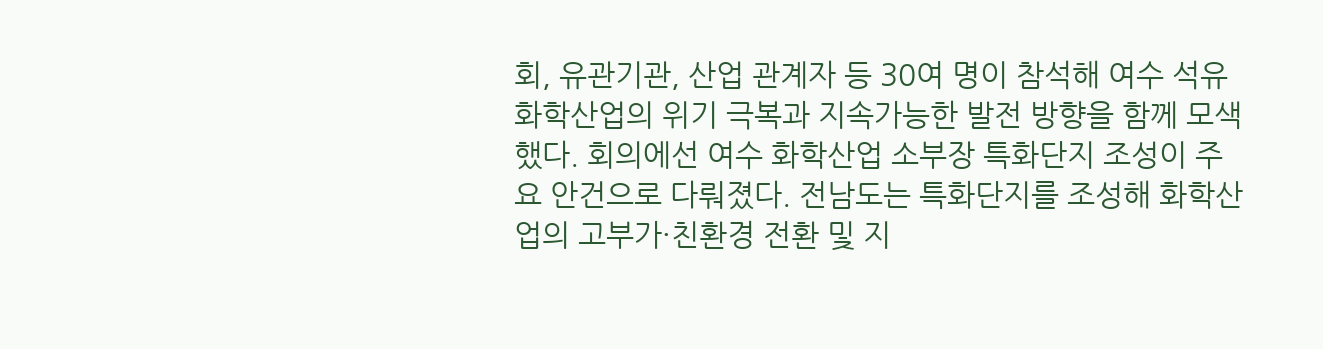회, 유관기관, 산업 관계자 등 30여 명이 참석해 여수 석유화학산업의 위기 극복과 지속가능한 발전 방향을 함께 모색했다. 회의에선 여수 화학산업 소부장 특화단지 조성이 주요 안건으로 다뤄졌다. 전남도는 특화단지를 조성해 화학산업의 고부가·친환경 전환 및 지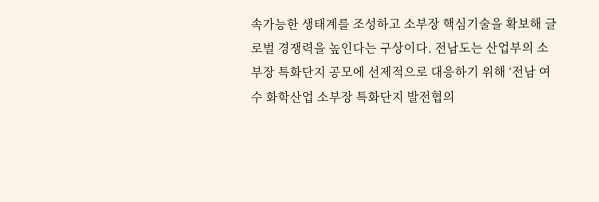속가능한 생태계를 조성하고 소부장 핵심기술을 확보해 글로벌 경쟁력을 높인다는 구상이다. 전남도는 산업부의 소부장 특화단지 공모에 선제적으로 대응하기 위해 ‘전남 여수 화학산업 소부장 특화단지 발전협의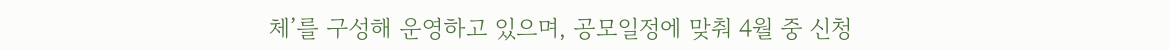체’를 구성해 운영하고 있으며, 공모일정에 맞춰 4월 중 신청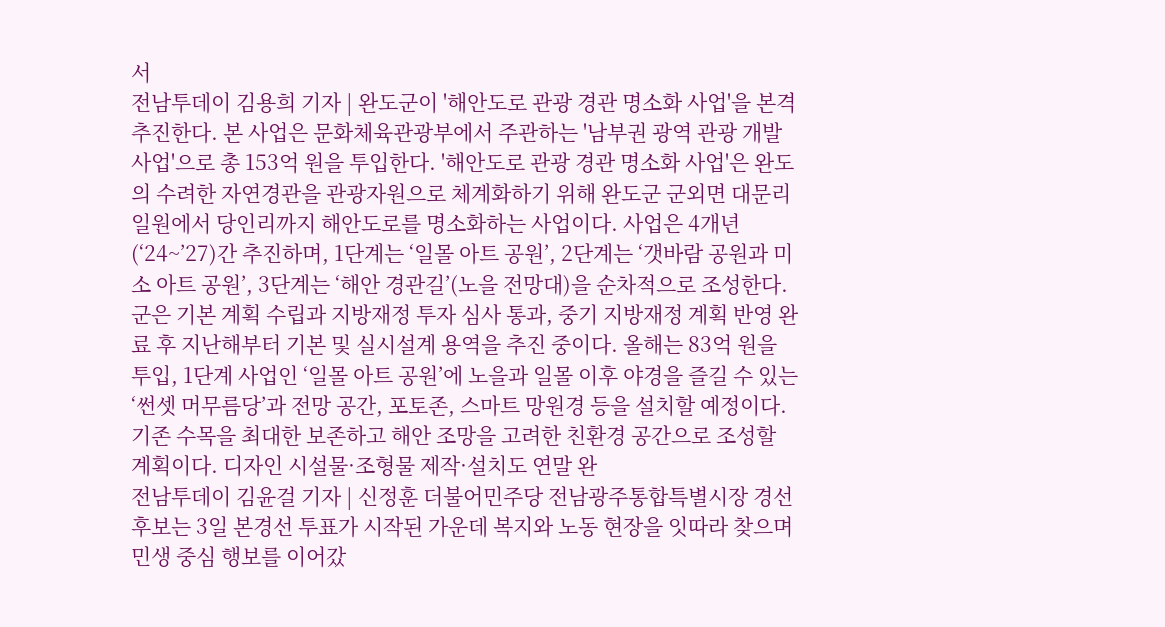서
전남투데이 김용희 기자 | 완도군이 '해안도로 관광 경관 명소화 사업'을 본격 추진한다. 본 사업은 문화체육관광부에서 주관하는 '남부권 광역 관광 개발 사업'으로 총 153억 원을 투입한다. '해안도로 관광 경관 명소화 사업'은 완도의 수려한 자연경관을 관광자원으로 체계화하기 위해 완도군 군외면 대문리 일원에서 당인리까지 해안도로를 명소화하는 사업이다. 사업은 4개년(‘24~’27)간 추진하며, 1단계는 ‘일몰 아트 공원’, 2단계는 ‘갯바람 공원과 미소 아트 공원’, 3단계는 ‘해안 경관길’(노을 전망대)을 순차적으로 조성한다. 군은 기본 계획 수립과 지방재정 투자 심사 통과, 중기 지방재정 계획 반영 완료 후 지난해부터 기본 및 실시설계 용역을 추진 중이다. 올해는 83억 원을 투입, 1단계 사업인 ‘일몰 아트 공원’에 노을과 일몰 이후 야경을 즐길 수 있는 ‘썬셋 머무름당’과 전망 공간, 포토존, 스마트 망원경 등을 설치할 예정이다. 기존 수목을 최대한 보존하고 해안 조망을 고려한 친환경 공간으로 조성할 계획이다. 디자인 시설물·조형물 제작·설치도 연말 완
전남투데이 김윤걸 기자 | 신정훈 더불어민주당 전남광주통합특별시장 경선후보는 3일 본경선 투표가 시작된 가운데 복지와 노동 현장을 잇따라 찾으며 민생 중심 행보를 이어갔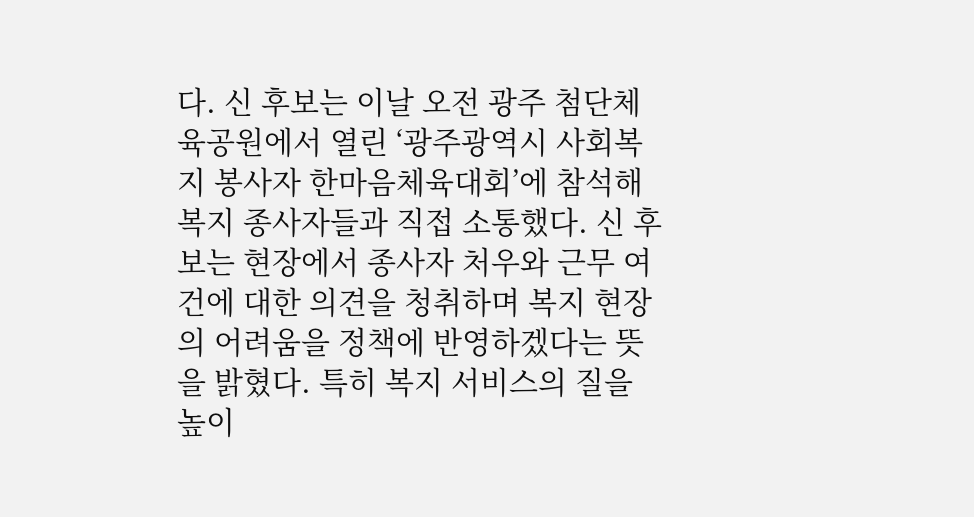다. 신 후보는 이날 오전 광주 첨단체육공원에서 열린 ‘광주광역시 사회복지 봉사자 한마음체육대회’에 참석해 복지 종사자들과 직접 소통했다. 신 후보는 현장에서 종사자 처우와 근무 여건에 대한 의견을 청취하며 복지 현장의 어려움을 정책에 반영하겠다는 뜻을 밝혔다. 특히 복지 서비스의 질을 높이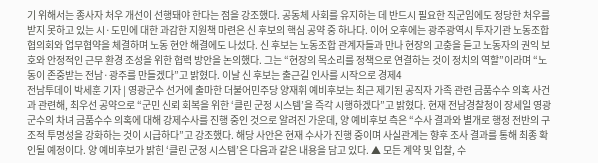기 위해서는 종사자 처우 개선이 선행돼야 한다는 점을 강조했다. 공동체 사회를 유지하는 데 반드시 필요한 직군임에도 정당한 처우를 받지 못하고 있는 시·도민에 대한 과감한 지원책 마련은 신 후보의 핵심 공약 중 하나다. 이어 오후에는 광주광역시 투자기관 노동조합협의회와 업무협약을 체결하며 노동 현안 해결에도 나섰다. 신 후보는 노동조합 관계자들과 만나 현장의 고충을 듣고 노동자의 권익 보호와 안정적인 근무 환경 조성을 위한 협력 방안을 논의했다. 그는 “현장의 목소리를 정책으로 연결하는 것이 정치의 역할”이라며 “노동이 존중받는 전남·광주를 만들겠다”고 밝혔다. 이날 신 후보는 출근길 인사를 시작으로 경제4
전남투데이 박세훈 기자 | 영광군수 선거에 출마한 더불어민주당 양재휘 예비후보는 최근 제기된 공직자 가족 관련 금품수수 의혹 사건과 관련해, 최우선 공약으로 “군민 신뢰 회복을 위한 ‘클린 군정 시스템’을 즉각 시행하겠다”고 밝혔다. 현재 전남경찰청이 장세일 영광군수의 차녀 금품수수 의혹에 대해 강제수사를 진행 중인 것으로 알려진 가운데, 양 예비후보 측은 “수사 결과와 별개로 행정 전반의 구조적 투명성을 강화하는 것이 시급하다”고 강조했다. 해당 사안은 현재 수사가 진행 중이며 사실관계는 향후 조사 결과를 통해 최종 확인될 예정이다. 양 예비후보가 밝힌 ‘클린 군정 시스템’은 다음과 같은 내용을 담고 있다. ▲ 모든 계약 및 입찰, 수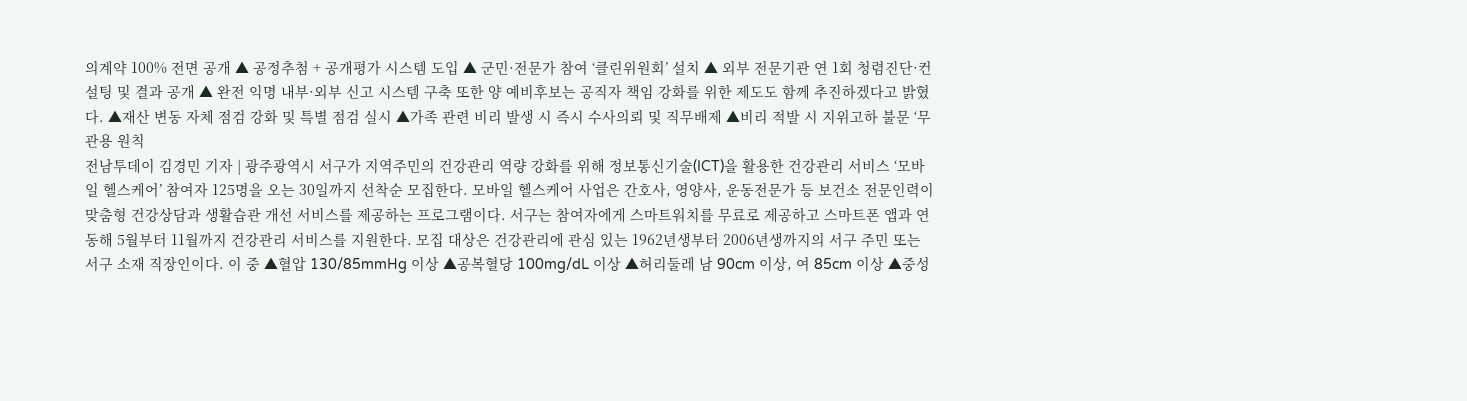의계약 100% 전면 공개 ▲ 공정추첨 + 공개평가 시스템 도입 ▲ 군민·전문가 참여 ‘클린위원회’ 설치 ▲ 외부 전문기관 연 1회 청렴진단·컨설팅 및 결과 공개 ▲ 완전 익명 내부·외부 신고 시스템 구축 또한 양 예비후보는 공직자 책임 강화를 위한 제도도 함께 추진하겠다고 밝혔다. ▲재산 변동 자체 점검 강화 및 특별 점검 실시 ▲가족 관련 비리 발생 시 즉시 수사의뢰 및 직무배제 ▲비리 적발 시 지위고하 불문 ‘무관용 원칙
전남투데이 김경민 기자 | 광주광역시 서구가 지역주민의 건강관리 역량 강화를 위해 정보통신기술(ICT)을 활용한 건강관리 서비스 ‘모바일 헬스케어’ 참여자 125명을 오는 30일까지 선착순 모집한다. 모바일 헬스케어 사업은 간호사, 영양사, 운동전문가 등 보건소 전문인력이 맞춤형 건강상담과 생활습관 개선 서비스를 제공하는 프로그램이다. 서구는 참여자에게 스마트워치를 무료로 제공하고 스마트폰 앱과 연동해 5월부터 11월까지 건강관리 서비스를 지원한다. 모집 대상은 건강관리에 관심 있는 1962년생부터 2006년생까지의 서구 주민 또는 서구 소재 직장인이다. 이 중 ▲혈압 130/85mmHg 이상 ▲공복혈당 100mg/dL 이상 ▲허리둘레 남 90cm 이상, 여 85cm 이상 ▲중성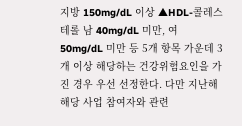지방 150mg/dL 이상 ▲HDL-콜레스테롤 남 40mg/dL 미만, 여 50mg/dL 미만 등 5개 항목 가운데 3개 이상 해당하는 건강위험요인을 가진 경우 우선 선정한다. 다만 지난해 해당 사업 참여자와 관련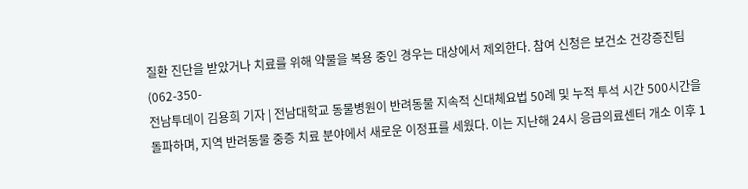질환 진단을 받았거나 치료를 위해 약물을 복용 중인 경우는 대상에서 제외한다. 참여 신청은 보건소 건강증진팀(062-350-
전남투데이 김용희 기자 | 전남대학교 동물병원이 반려동물 지속적 신대체요법 50례 및 누적 투석 시간 500시간을 돌파하며, 지역 반려동물 중증 치료 분야에서 새로운 이정표를 세웠다. 이는 지난해 24시 응급의료센터 개소 이후 1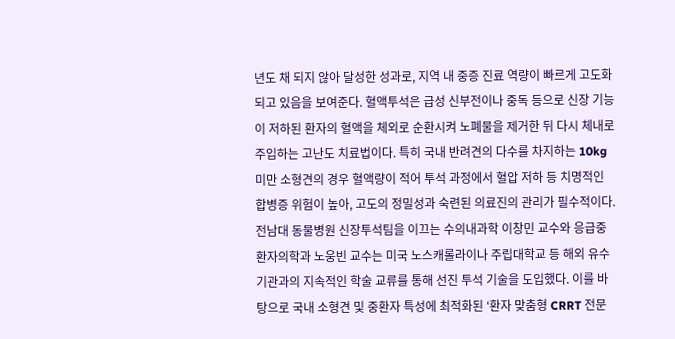년도 채 되지 않아 달성한 성과로, 지역 내 중증 진료 역량이 빠르게 고도화되고 있음을 보여준다. 혈액투석은 급성 신부전이나 중독 등으로 신장 기능이 저하된 환자의 혈액을 체외로 순환시켜 노폐물을 제거한 뒤 다시 체내로 주입하는 고난도 치료법이다. 특히 국내 반려견의 다수를 차지하는 10kg 미만 소형견의 경우 혈액량이 적어 투석 과정에서 혈압 저하 등 치명적인 합병증 위험이 높아, 고도의 정밀성과 숙련된 의료진의 관리가 필수적이다. 전남대 동물병원 신장투석팀을 이끄는 수의내과학 이창민 교수와 응급중환자의학과 노웅빈 교수는 미국 노스캐롤라이나 주립대학교 등 해외 유수 기관과의 지속적인 학술 교류를 통해 선진 투석 기술을 도입했다. 이를 바탕으로 국내 소형견 및 중환자 특성에 최적화된 ‘환자 맞춤형 CRRT 전문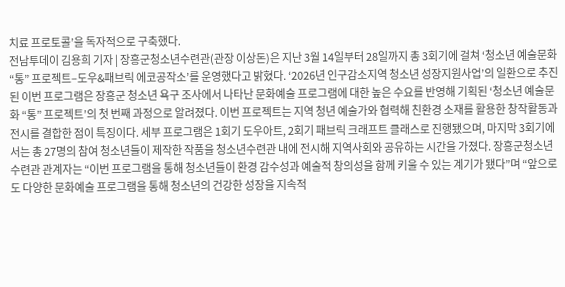치료 프로토콜’을 독자적으로 구축했다.
전남투데이 김용희 기자 | 장흥군청소년수련관(관장 이상돈)은 지난 3월 14일부터 28일까지 총 3회기에 걸쳐 ‘청소년 예술문화 “통” 프로젝트–도우&패브릭 에코공작소’를 운영했다고 밝혔다. ‘2026년 인구감소지역 청소년 성장지원사업’의 일환으로 추진된 이번 프로그램은 장흥군 청소년 욕구 조사에서 나타난 문화예술 프로그램에 대한 높은 수요를 반영해 기획된 ‘청소년 예술문화 “통” 프로젝트’의 첫 번째 과정으로 알려졌다. 이번 프로젝트는 지역 청년 예술가와 협력해 친환경 소재를 활용한 창작활동과 전시를 결합한 점이 특징이다. 세부 프로그램은 1회기 도우아트, 2회기 패브릭 크래프트 클래스로 진행됐으며, 마지막 3회기에서는 총 27명의 참여 청소년들이 제작한 작품을 청소년수련관 내에 전시해 지역사회와 공유하는 시간을 가졌다. 장흥군청소년수련관 관계자는 “이번 프로그램을 통해 청소년들이 환경 감수성과 예술적 창의성을 함께 키울 수 있는 계기가 됐다”며 “앞으로도 다양한 문화예술 프로그램을 통해 청소년의 건강한 성장을 지속적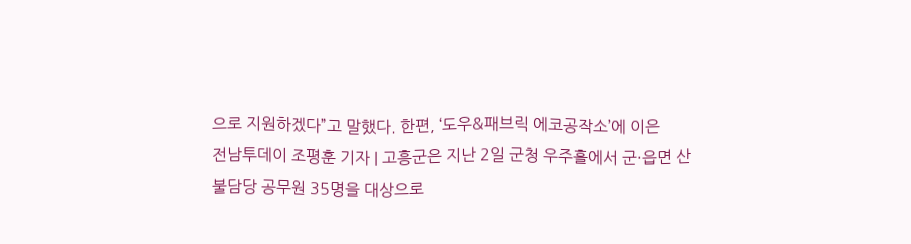으로 지원하겠다”고 말했다. 한편, ‘도우&패브릭 에코공작소’에 이은
전남투데이 조평훈 기자 | 고흥군은 지난 2일 군청 우주홀에서 군·읍면 산불담당 공무원 35명을 대상으로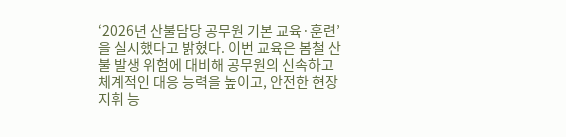‘2026년 산불담당 공무원 기본 교육·훈련’을 실시했다고 밝혔다. 이번 교육은 봄철 산불 발생 위험에 대비해 공무원의 신속하고 체계적인 대응 능력을 높이고, 안전한 현장 지휘 능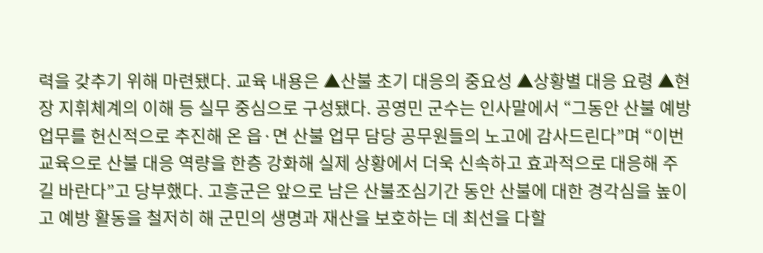력을 갖추기 위해 마련됐다. 교육 내용은 ▲산불 초기 대응의 중요성 ▲상황별 대응 요령 ▲현장 지휘체계의 이해 등 실무 중심으로 구성됐다. 공영민 군수는 인사말에서 “그동안 산불 예방 업무를 헌신적으로 추진해 온 읍·면 산불 업무 담당 공무원들의 노고에 감사드린다”며 “이번 교육으로 산불 대응 역량을 한층 강화해 실제 상황에서 더욱 신속하고 효과적으로 대응해 주길 바란다”고 당부했다. 고흥군은 앞으로 남은 산불조심기간 동안 산불에 대한 경각심을 높이고 예방 활동을 철저히 해 군민의 생명과 재산을 보호하는 데 최선을 다할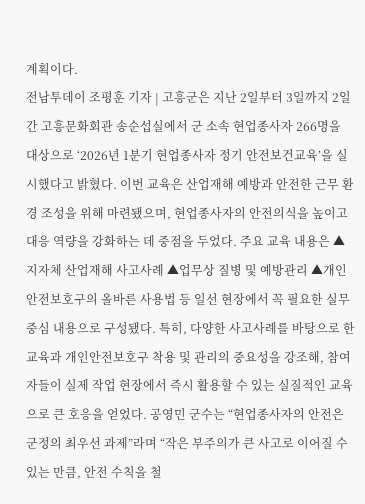계획이다.
전남투데이 조평훈 기자 | 고흥군은 지난 2일부터 3일까지 2일간 고흥문화회관 송순섭실에서 군 소속 현업종사자 266명을 대상으로 ‘2026년 1분기 현업종사자 정기 안전보건교육’을 실시했다고 밝혔다. 이번 교육은 산업재해 예방과 안전한 근무 환경 조성을 위해 마련됐으며, 현업종사자의 안전의식을 높이고 대응 역량을 강화하는 데 중점을 두었다. 주요 교육 내용은 ▲지자체 산업재해 사고사례 ▲업무상 질병 및 예방관리 ▲개인안전보호구의 올바른 사용법 등 일선 현장에서 꼭 필요한 실무 중심 내용으로 구성됐다. 특히, 다양한 사고사례를 바탕으로 한 교육과 개인안전보호구 착용 및 관리의 중요성을 강조해, 참여자들이 실제 작업 현장에서 즉시 활용할 수 있는 실질적인 교육으로 큰 호응을 얻었다. 공영민 군수는 “현업종사자의 안전은 군정의 최우선 과제”라며 “작은 부주의가 큰 사고로 이어질 수 있는 만큼, 안전 수칙을 철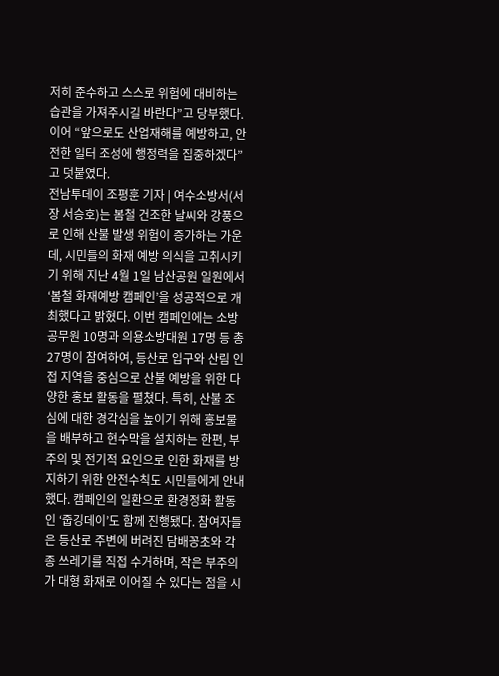저히 준수하고 스스로 위험에 대비하는 습관을 가져주시길 바란다”고 당부했다. 이어 “앞으로도 산업재해를 예방하고, 안전한 일터 조성에 행정력을 집중하겠다”고 덧붙였다.
전남투데이 조평훈 기자 | 여수소방서(서장 서승호)는 봄철 건조한 날씨와 강풍으로 인해 산불 발생 위험이 증가하는 가운데, 시민들의 화재 예방 의식을 고취시키기 위해 지난 4월 1일 남산공원 일원에서 ‘봄철 화재예방 캠페인’을 성공적으로 개최했다고 밝혔다. 이번 캠페인에는 소방공무원 10명과 의용소방대원 17명 등 총 27명이 참여하여, 등산로 입구와 산림 인접 지역을 중심으로 산불 예방을 위한 다양한 홍보 활동을 펼쳤다. 특히, 산불 조심에 대한 경각심을 높이기 위해 홍보물을 배부하고 현수막을 설치하는 한편, 부주의 및 전기적 요인으로 인한 화재를 방지하기 위한 안전수칙도 시민들에게 안내했다. 캠페인의 일환으로 환경정화 활동인 ‘줍깅데이’도 함께 진행됐다. 참여자들은 등산로 주변에 버려진 담배꽁초와 각종 쓰레기를 직접 수거하며, 작은 부주의가 대형 화재로 이어질 수 있다는 점을 시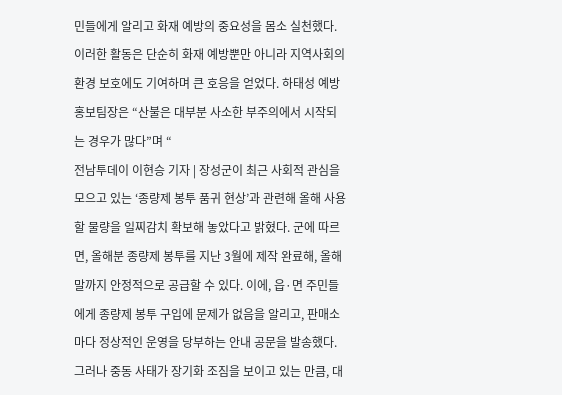민들에게 알리고 화재 예방의 중요성을 몸소 실천했다. 이러한 활동은 단순히 화재 예방뿐만 아니라 지역사회의 환경 보호에도 기여하며 큰 호응을 얻었다. 하태성 예방홍보팀장은 “산불은 대부분 사소한 부주의에서 시작되는 경우가 많다”며 “
전남투데이 이현승 기자 | 장성군이 최근 사회적 관심을 모으고 있는 ‘종량제 봉투 품귀 현상’과 관련해 올해 사용할 물량을 일찌감치 확보해 놓았다고 밝혔다. 군에 따르면, 올해분 종량제 봉투를 지난 3월에 제작 완료해, 올해 말까지 안정적으로 공급할 수 있다. 이에, 읍·면 주민들에게 종량제 봉투 구입에 문제가 없음을 알리고, 판매소마다 정상적인 운영을 당부하는 안내 공문을 발송했다. 그러나 중동 사태가 장기화 조짐을 보이고 있는 만큼, 대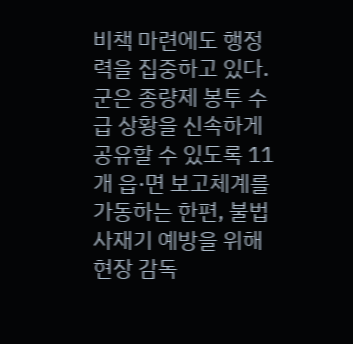비책 마련에도 행정력을 집중하고 있다. 군은 종량제 봉투 수급 상황을 신속하게 공유할 수 있도록 11개 읍·면 보고체계를 가동하는 한편, 불법 사재기 예방을 위해 현장 감독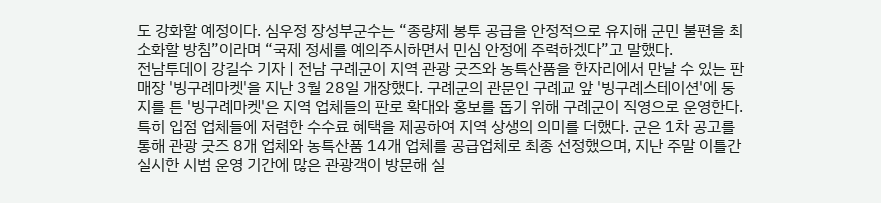도 강화할 예정이다. 심우정 장성부군수는 “종량제 봉투 공급을 안정적으로 유지해 군민 불편을 최소화할 방침”이라며 “국제 정세를 예의주시하면서 민심 안정에 주력하겠다”고 말했다.
전남투데이 강길수 기자 | 전남 구례군이 지역 관광 굿즈와 농특산품을 한자리에서 만날 수 있는 판매장 '빙구례마켓'을 지난 3월 28일 개장했다. 구례군의 관문인 구례교 앞 '빙구례스테이션'에 둥지를 튼 '빙구례마켓'은 지역 업체들의 판로 확대와 홍보를 돕기 위해 구례군이 직영으로 운영한다. 특히 입점 업체들에 저렴한 수수료 혜택을 제공하여 지역 상생의 의미를 더했다. 군은 1차 공고를 통해 관광 굿즈 8개 업체와 농특산품 14개 업체를 공급업체로 최종 선정했으며, 지난 주말 이틀간 실시한 시범 운영 기간에 많은 관광객이 방문해 실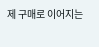제 구매로 이어지는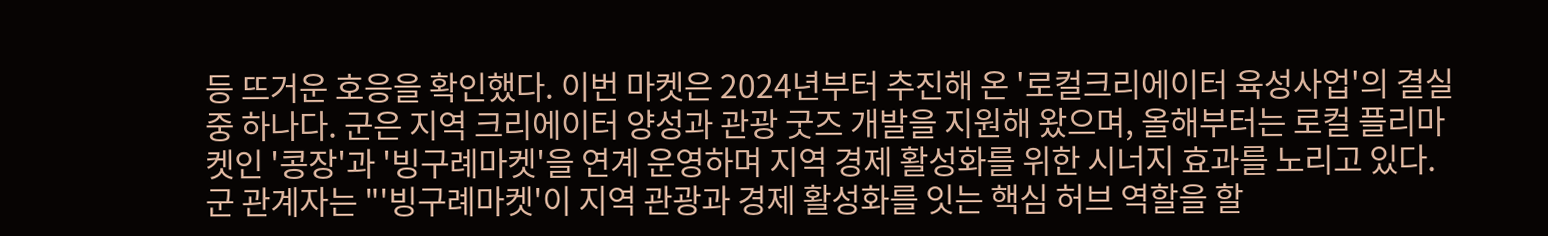등 뜨거운 호응을 확인했다. 이번 마켓은 2024년부터 추진해 온 '로컬크리에이터 육성사업'의 결실 중 하나다. 군은 지역 크리에이터 양성과 관광 굿즈 개발을 지원해 왔으며, 올해부터는 로컬 플리마켓인 '콩장'과 '빙구례마켓'을 연계 운영하며 지역 경제 활성화를 위한 시너지 효과를 노리고 있다. 군 관계자는 "'빙구례마켓'이 지역 관광과 경제 활성화를 잇는 핵심 허브 역할을 할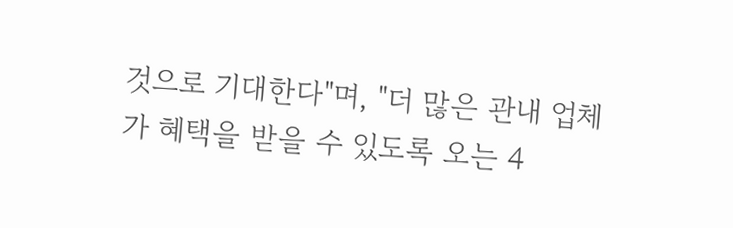것으로 기대한다"며, "더 많은 관내 업체가 혜택을 받을 수 있도록 오는 4